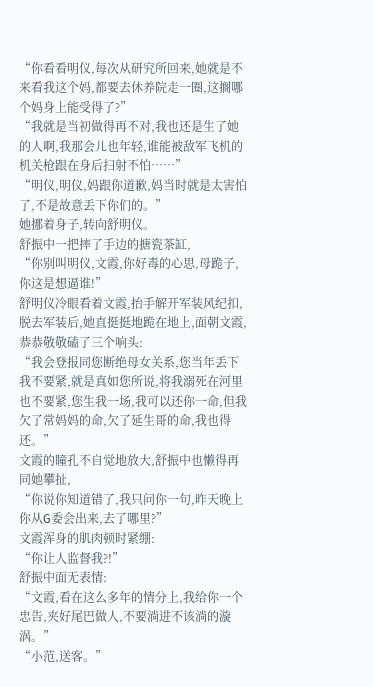“你看看明仪,每次从研究所回来,她就是不来看我这个妈,都要去休养院走一圈,这搁哪个妈身上能受得了?”
“我就是当初做得再不对,我也还是生了她的人啊,我那会儿也年轻,谁能被敌军飞机的机关枪跟在身后扫射不怕……”
“明仪,明仪,妈跟你道歉,妈当时就是太害怕了,不是故意丢下你们的。”
她挪着身子,转向舒明仪。
舒振中一把摔了手边的搪瓷茶缸,
“你别叫明仪,文霞,你好毒的心思,母跪子,你这是想逼谁!”
舒明仪冷眼看着文霞,抬手解开军装风纪扣,脱去军装后,她直挺挺地跪在地上,面朝文霞,恭恭敬敬磕了三个响头:
“我会登报同您断绝母女关系,您当年丢下我不要紧,就是真如您所说,将我溺死在河里也不要紧,您生我一场,我可以还你一命,但我欠了常妈妈的命,欠了延生哥的命,我也得还。”
文霞的瞳孔不自觉地放大,舒振中也懒得再同她攀扯,
“你说你知道错了,我只问你一句,昨天晚上你从G委会出来,去了哪里?”
文霞浑身的肌肉顿时紧绷:
“你让人监督我?!”
舒振中面无表情:
“文霞,看在这么多年的情分上,我给你一个忠告,夹好尾巴做人,不要淌进不该淌的漩涡。”
“小范,送客。”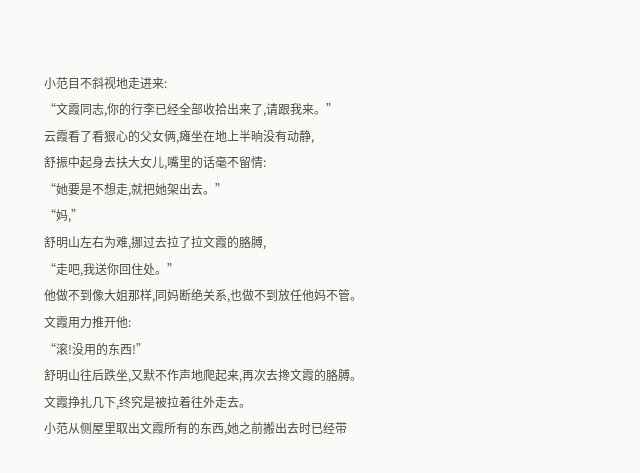小范目不斜视地走进来:
“文霞同志,你的行李已经全部收拾出来了,请跟我来。”
云霞看了看狠心的父女俩,瘫坐在地上半晌没有动静,
舒振中起身去扶大女儿,嘴里的话毫不留情:
“她要是不想走,就把她架出去。”
“妈,”
舒明山左右为难,挪过去拉了拉文霞的胳膊,
“走吧,我送你回住处。”
他做不到像大姐那样,同妈断绝关系,也做不到放任他妈不管。
文霞用力推开他:
“滚!没用的东西!”
舒明山往后跌坐,又默不作声地爬起来,再次去搀文霞的胳膊。
文霞挣扎几下,终究是被拉着往外走去。
小范从侧屋里取出文霞所有的东西,她之前搬出去时已经带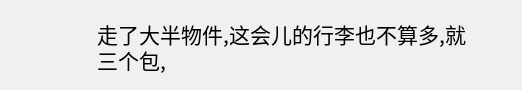走了大半物件,这会儿的行李也不算多,就三个包,